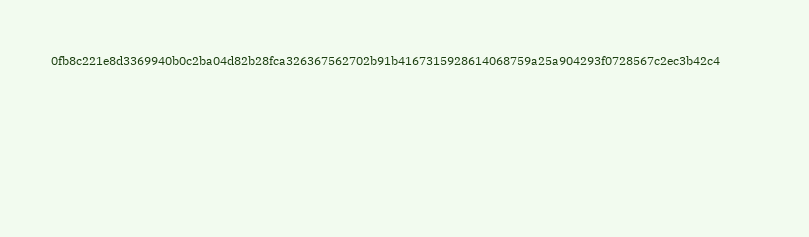0fb8c221e8d3369940b0c2ba04d82b28fca326367562702b91b4167315928614068759a25a904293f0728567c2ec3b42c4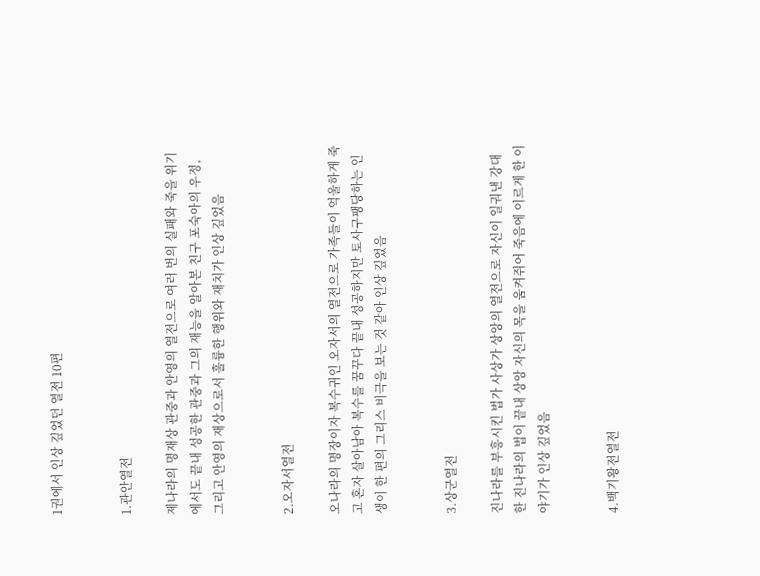1권에서 인상 깊었던 열전 10편


1.관안열전

제나라의 명재상 관중과 안영의 열전으로 여러 번의 실패와 죽을 위기에서도 끝내 성공한 관중과 그의 재능을 알아본 친구 포숙아의 우정, 그리고 안영의 재상으로서 훌륭한 행위와 재치가 인상 깊었음


2.오자서열전

오나라의 명장이자 복수귀인 오자서의 열전으로 가족들이 억울하게 죽고 혼자 살아남아 복수를 꿈꾸다 끝내 성공하지만 토사구팽당하는 인생이 한 편의 그리스 비극을 보는 것 같아 인상 깊었음


3.상군열전

진나라를 부흥시킨 법가 사상가 상앙의 열전으로 자신이 일궈낸 강대한 진나라의 법이 끝내 상앙 자신의 목을 움켜쥐어 죽음에 이르게 한 이야기가 인상 깊었음


4.백기왕전열전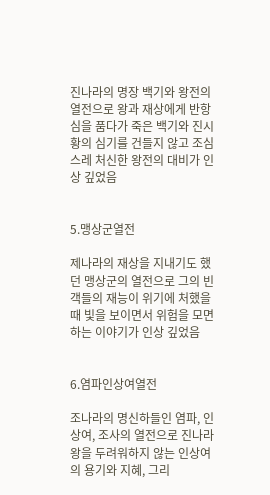진나라의 명장 백기와 왕전의 열전으로 왕과 재상에게 반항심을 품다가 죽은 백기와 진시황의 심기를 건들지 않고 조심스레 처신한 왕전의 대비가 인상 깊었음


5.맹상군열전

제나라의 재상을 지내기도 했던 맹상군의 열전으로 그의 빈객들의 재능이 위기에 처했을 때 빛을 보이면서 위험을 모면하는 이야기가 인상 깊었음


6.염파인상여열전

조나라의 명신하들인 염파, 인상여, 조사의 열전으로 진나라 왕을 두려워하지 않는 인상여의 용기와 지혜, 그리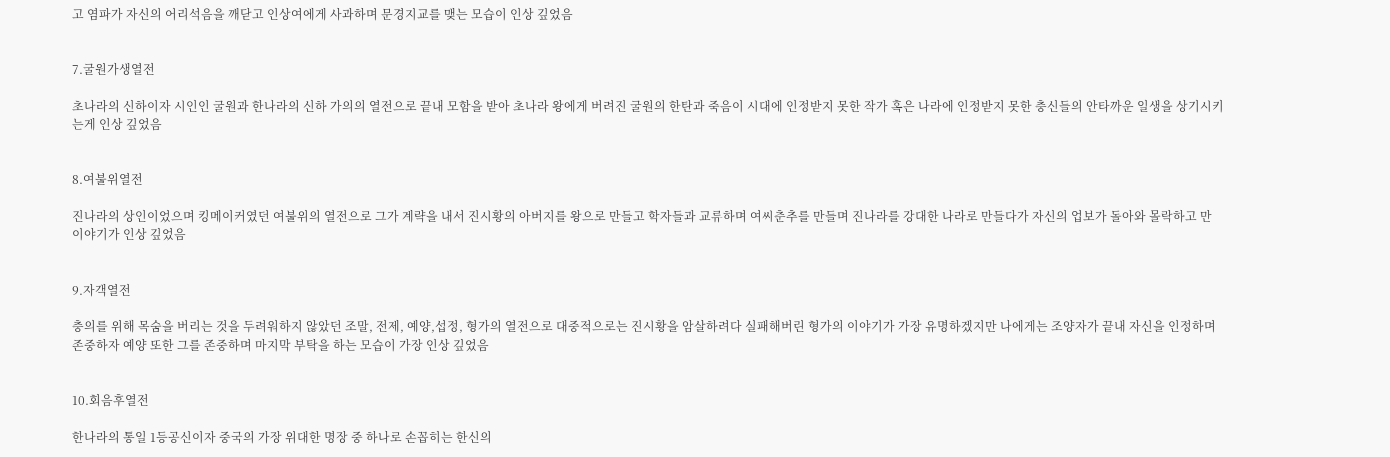고 염파가 자신의 어리석음을 깨닫고 인상여에게 사과하며 문경지교를 맺는 모습이 인상 깊었음


7.굴원가생열전

초나라의 신하이자 시인인 굴원과 한나라의 신하 가의의 열전으로 끝내 모함을 받아 초나라 왕에게 버려진 굴원의 한탄과 죽음이 시대에 인정받지 못한 작가 혹은 나라에 인정받지 못한 충신들의 안타까운 일생을 상기시키는게 인상 깊었음


8.여불위열전

진나라의 상인이었으며 킹메이커였던 여불위의 열전으로 그가 계략을 내서 진시황의 아버지를 왕으로 만들고 학자들과 교류하며 여씨춘추를 만들며 진나라를 강대한 나라로 만들다가 자신의 업보가 돌아와 몰락하고 만 이야기가 인상 깊었음


9.자객열전

충의를 위해 목숨을 버리는 것을 두려워하지 않았던 조말, 전제, 예양,섭정, 형가의 열전으로 대중적으로는 진시황을 암살하려다 실패해버린 형가의 이야기가 가장 유명하겠지만 나에게는 조양자가 끝내 자신을 인정하며 존중하자 예양 또한 그를 존중하며 마지막 부탁을 하는 모습이 가장 인상 깊었음


10.회음후열전

한나라의 통일 1등공신이자 중국의 가장 위대한 명장 중 하나로 손꼽히는 한신의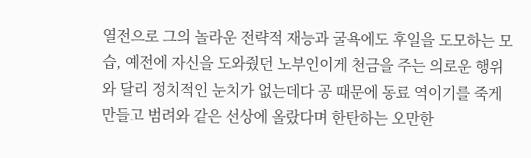열전으로 그의 놀라운 전략적 재능과 굴욕에도 후일을 도모하는 모습, 예전에 자신을 도와줬던 노부인이게 천금을 주는 의로운 행위와 달리 정치적인 눈치가 없는데다 공 때문에 동료 역이기를 죽게 만들고 범려와 같은 선상에 올랐다며 한탄하는 오만한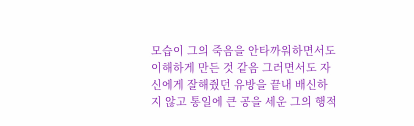모습이 그의 죽음을 안타까워하면서도 이해하게 만든 것 같음 그러면서도 자신에게 잘해줬던 유방을 끝내 배신하지 않고 통일에 큰 공을 세운 그의 행적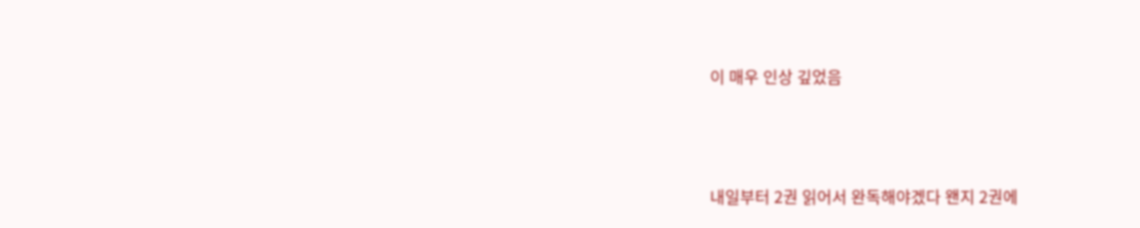이 매우 인상 깊었음



내일부터 2권 읽어서 완독해야겠다 왠지 2권에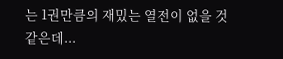는 1권만큼의 재밌는 열전이 없을 것 같은데...